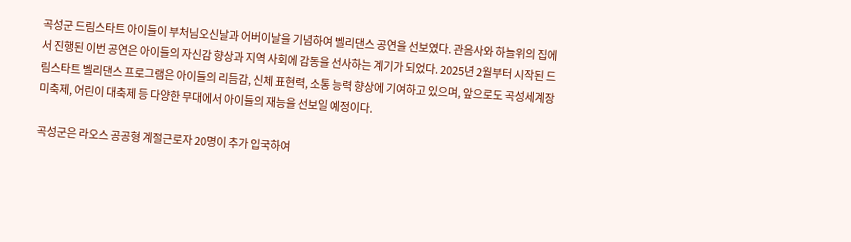곡성군 드림스타트 아이들이 부처님오신날과 어버이날을 기념하여 벨리댄스 공연을 선보였다. 관음사와 하늘위의 집에서 진행된 이번 공연은 아이들의 자신감 향상과 지역 사회에 감동을 선사하는 계기가 되었다. 2025년 2월부터 시작된 드림스타트 벨리댄스 프로그램은 아이들의 리듬감, 신체 표현력, 소통 능력 향상에 기여하고 있으며, 앞으로도 곡성세계장미축제, 어린이 대축제 등 다양한 무대에서 아이들의 재능을 선보일 예정이다.

곡성군은 라오스 공공형 계절근로자 20명이 추가 입국하여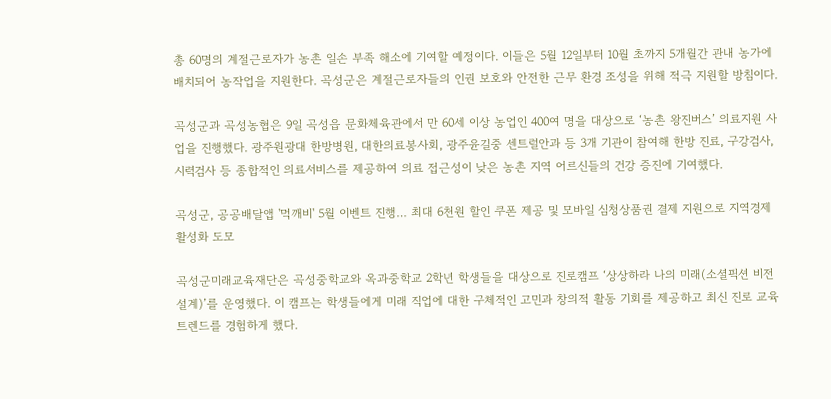총 60명의 계절근로자가 농촌 일손 부족 해소에 기여할 예정이다. 이들은 5월 12일부터 10월 초까지 5개월간 관내 농가에 배치되어 농작업을 지원한다. 곡성군은 계절근로자들의 인권 보호와 안전한 근무 환경 조성을 위해 적극 지원할 방침이다.

곡성군과 곡성농협은 9일 곡성읍 문화체육관에서 만 60세 이상 농업인 400여 명을 대상으로 ‘농촌 왕진버스’ 의료지원 사업을 진행했다. 광주원광대 한방병원, 대한의료봉사회, 광주윤길중 센트럴안과 등 3개 기관이 참여해 한방 진료, 구강검사, 시력검사 등 종합적인 의료서비스를 제공하여 의료 접근성이 낮은 농촌 지역 어르신들의 건강 증진에 기여했다.

곡성군, 공공배달앱 '먹깨비' 5월 이벤트 진행… 최대 6천원 할인 쿠폰 제공 및 모바일 심청상품권 결제 지원으로 지역경제 활성화 도모

곡성군미래교육재단은 곡성중학교와 옥과중학교 2학년 학생들을 대상으로 진로캠프 ‘상상하라 나의 미래(소셜픽션 비전설계)’를 운영했다. 이 캠프는 학생들에게 미래 직업에 대한 구체적인 고민과 창의적 활동 기회를 제공하고 최신 진로 교육 트렌드를 경험하게 했다.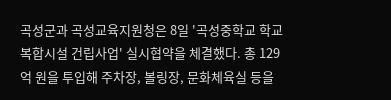곡성군과 곡성교육지원청은 8일 '곡성중학교 학교복합시설 건립사업' 실시협약을 체결했다. 총 129억 원을 투입해 주차장, 볼링장, 문화체육실 등을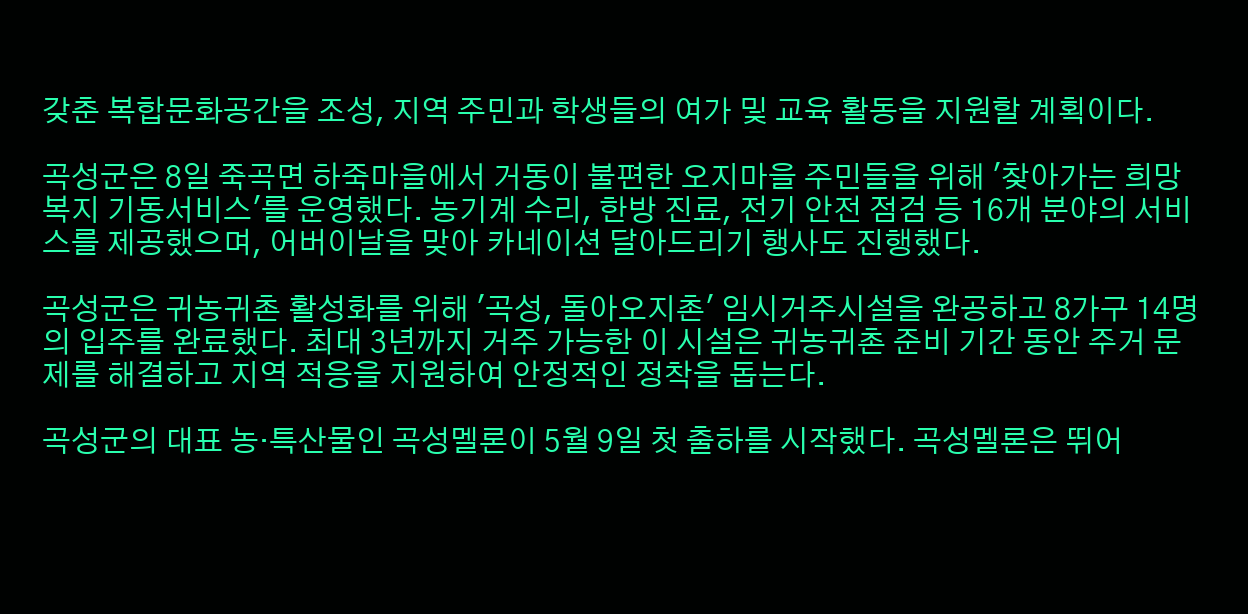갖춘 복합문화공간을 조성, 지역 주민과 학생들의 여가 및 교육 활동을 지원할 계획이다.

곡성군은 8일 죽곡면 하죽마을에서 거동이 불편한 오지마을 주민들을 위해 '찾아가는 희망복지 기동서비스'를 운영했다. 농기계 수리, 한방 진료, 전기 안전 점검 등 16개 분야의 서비스를 제공했으며, 어버이날을 맞아 카네이션 달아드리기 행사도 진행했다.

곡성군은 귀농귀촌 활성화를 위해 '곡성, 돌아오지촌' 임시거주시설을 완공하고 8가구 14명의 입주를 완료했다. 최대 3년까지 거주 가능한 이 시설은 귀농귀촌 준비 기간 동안 주거 문제를 해결하고 지역 적응을 지원하여 안정적인 정착을 돕는다.

곡성군의 대표 농·특산물인 곡성멜론이 5월 9일 첫 출하를 시작했다. 곡성멜론은 뛰어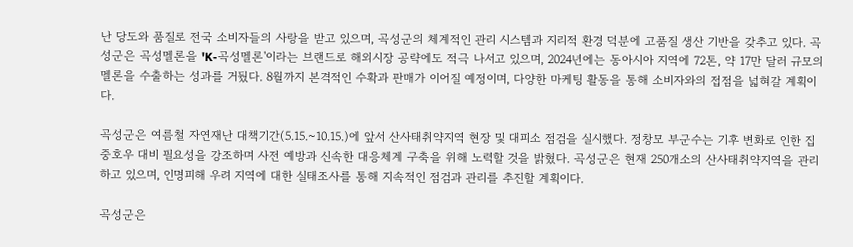난 당도와 품질로 전국 소비자들의 사랑을 받고 있으며, 곡성군의 체계적인 관리 시스템과 지리적 환경 덕분에 고품질 생산 기반을 갖추고 있다. 곡성군은 곡성멜론을 'K-곡성멜론'이라는 브랜드로 해외시장 공략에도 적극 나서고 있으며, 2024년에는 동아시아 지역에 72톤, 약 17만 달러 규모의 멜론을 수출하는 성과를 거뒀다. 8월까지 본격적인 수확과 판매가 이어질 예정이며, 다양한 마케팅 활동을 통해 소비자와의 접점을 넓혀갈 계획이다.

곡성군은 여름철 자연재난 대책기간(5.15.~10.15.)에 앞서 산사태취약지역 현장 및 대피소 점검을 실시했다. 정창모 부군수는 기후 변화로 인한 집중호우 대비 필요성을 강조하며 사전 예방과 신속한 대응체계 구축을 위해 노력할 것을 밝혔다. 곡성군은 현재 250개소의 산사태취약지역을 관리하고 있으며, 인명피해 우려 지역에 대한 실태조사를 통해 지속적인 점검과 관리를 추진할 계획이다.

곡성군은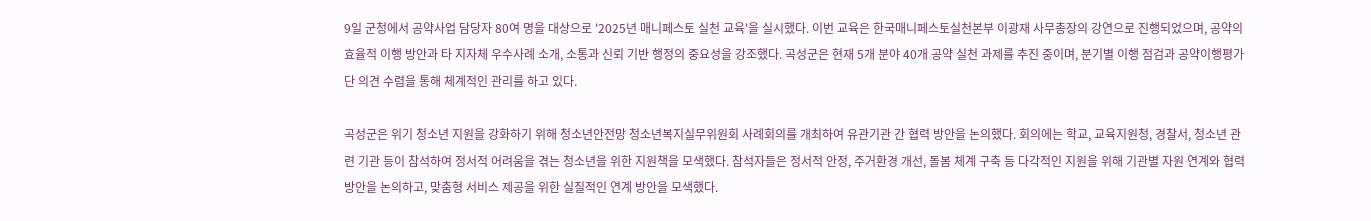9일 군청에서 공약사업 담당자 80여 명을 대상으로 '2025년 매니페스토 실천 교육'을 실시했다. 이번 교육은 한국매니페스토실천본부 이광재 사무총장의 강연으로 진행되었으며, 공약의 효율적 이행 방안과 타 지자체 우수사례 소개, 소통과 신뢰 기반 행정의 중요성을 강조했다. 곡성군은 현재 5개 분야 40개 공약 실천 과제를 추진 중이며, 분기별 이행 점검과 공약이행평가단 의견 수렴을 통해 체계적인 관리를 하고 있다.

곡성군은 위기 청소년 지원을 강화하기 위해 청소년안전망 청소년복지실무위원회 사례회의를 개최하여 유관기관 간 협력 방안을 논의했다. 회의에는 학교, 교육지원청, 경찰서, 청소년 관련 기관 등이 참석하여 정서적 어려움을 겪는 청소년을 위한 지원책을 모색했다. 참석자들은 정서적 안정, 주거환경 개선, 돌봄 체계 구축 등 다각적인 지원을 위해 기관별 자원 연계와 협력 방안을 논의하고, 맞춤형 서비스 제공을 위한 실질적인 연계 방안을 모색했다.